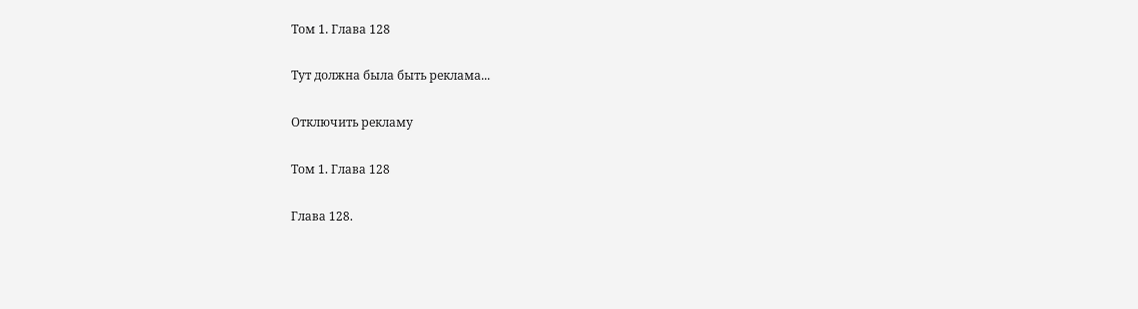Том 1. Глава 128

Тут должна была быть реклама...

Отключить рекламу

Том 1. Глава 128

Глава 128.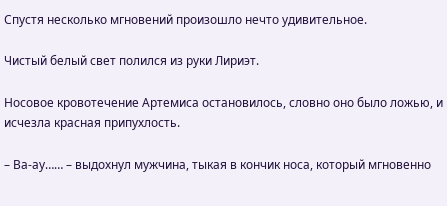Спустя несколько мгновений произошло нечто удивительное.

Чистый белый свет полился из руки Лириэт.

Носовое кровотечение Артемиса остановилось, словно оно было ложью, и исчезла красная припухлость.

– Ва-ау…… – выдохнул мужчина, тыкая в кончик носа, который мгновенно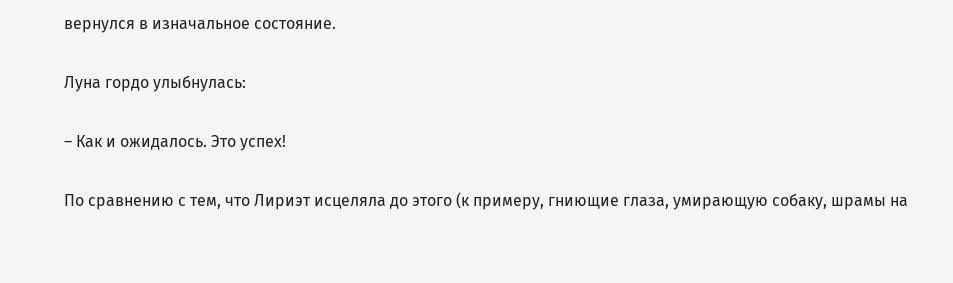вернулся в изначальное состояние.

Луна гордо улыбнулась:

– Как и ожидалось. Это успех!

По сравнению с тем, что Лириэт исцеляла до этого (к примеру, гниющие глаза, умирающую собаку, шрамы на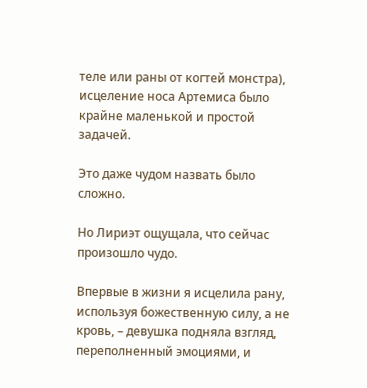теле или раны от когтей монстра), исцеление носа Артемиса было крайне маленькой и простой задачей.

Это даже чудом назвать было сложно.

Но Лириэт ощущала, что сейчас произошло чудо.

Впервые в жизни я исцелила рану, используя божественную силу, а не кровь, – девушка подняла взгляд, переполненный эмоциями, и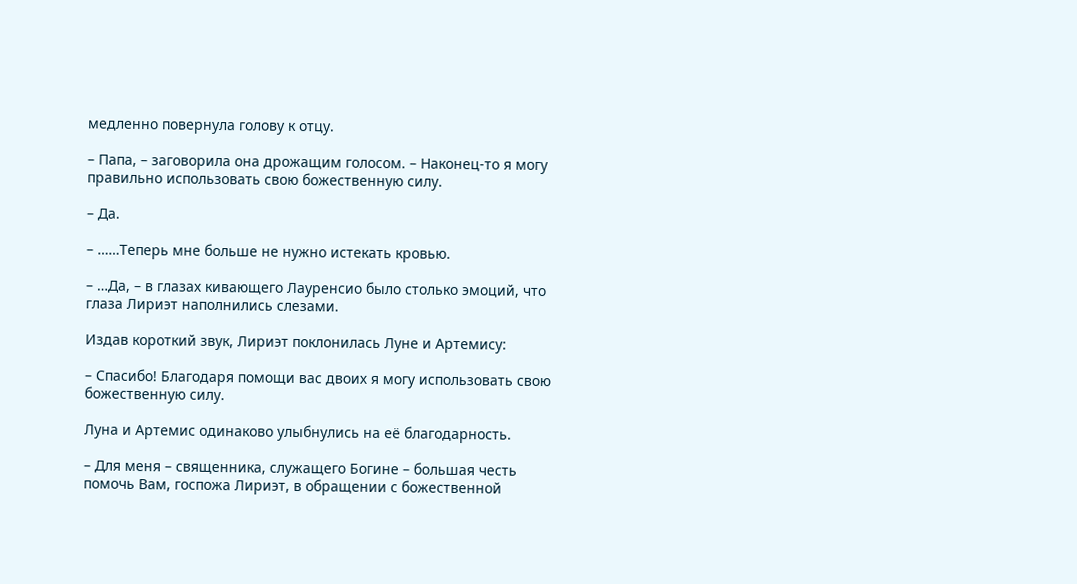медленно повернула голову к отцу.

– Папа, – заговорила она дрожащим голосом. – Наконец-то я могу правильно использовать свою божественную силу.

– Да.

– ……Теперь мне больше не нужно истекать кровью.

– …Да, – в глазах кивающего Лауренсио было столько эмоций, что глаза Лириэт наполнились слезами.

Издав короткий звук, Лириэт поклонилась Луне и Артемису:

– Спасибо! Благодаря помощи вас двоих я могу использовать свою божественную силу.

Луна и Артемис одинаково улыбнулись на её благодарность.

– Для меня – священника, служащего Богине – большая честь помочь Вам, госпожа Лириэт, в обращении с божественной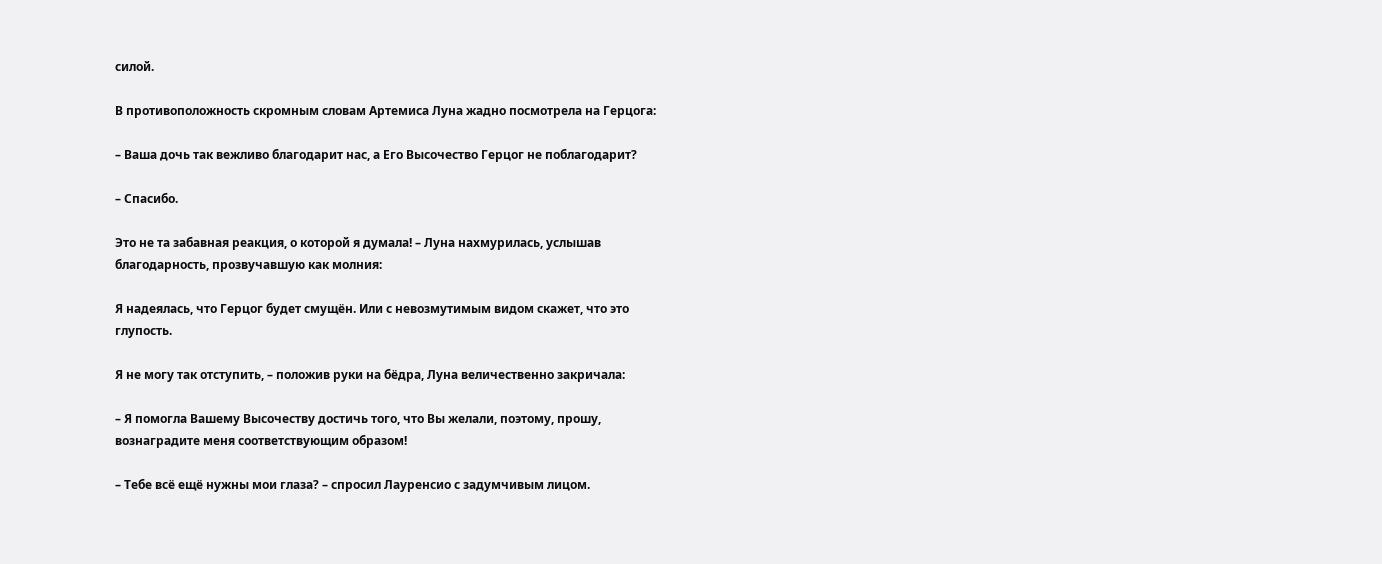силой.

В противоположность скромным словам Артемиса Луна жадно посмотрела на Герцога:

– Ваша дочь так вежливо благодарит нас, а Его Высочество Герцог не поблагодарит?

– Спасибо.

Это не та забавная реакция, о которой я думала! – Луна нахмурилась, услышав благодарность, прозвучавшую как молния:

Я надеялась, что Герцог будет смущён. Или с невозмутимым видом скажет, что это глупость.

Я не могу так отступить, – положив руки на бёдра, Луна величественно закричала:

– Я помогла Вашему Высочеству достичь того, что Вы желали, поэтому, прошу, вознаградите меня соответствующим образом!

– Тебе всё ещё нужны мои глаза? – спросил Лауренсио с задумчивым лицом.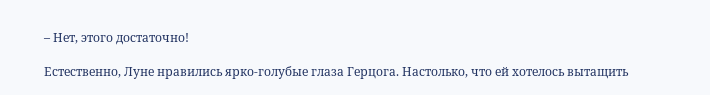– Нет, этого достаточно!

Естественно, Луне нравились ярко-голубые глаза Герцога. Настолько, что ей хотелось вытащить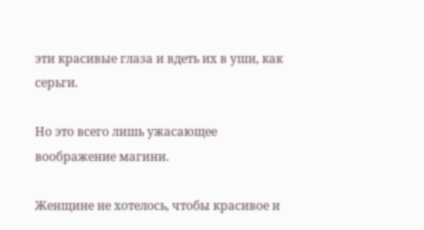эти красивые глаза и вдеть их в уши, как серьги.

Но это всего лишь ужасающее воображение магини.

Женщине не хотелось, чтобы красивое и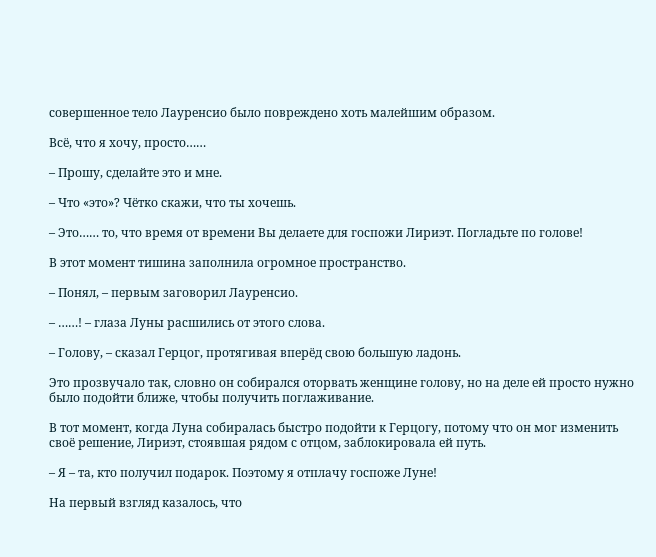совершенное тело Лауренсио было повреждено хоть малейшим образом.

Всё, что я хочу, просто……

– Прошу, сделайте это и мне.

– Что «это»? Чётко скажи, что ты хочешь.

– Это…… то, что время от времени Вы делаете для госпожи Лириэт. Погладьте по голове!

В этот момент тишина заполнила огромное пространство.

– Понял, – первым заговорил Лауренсио.

– ……! – глаза Луны расшились от этого слова.

– Голову, – сказал Герцог, протягивая вперёд свою большую ладонь.

Это прозвучало так, словно он собирался оторвать женщине голову, но на деле ей просто нужно было подойти ближе, чтобы получить поглаживание.

В тот момент, когда Луна собиралась быстро подойти к Герцогу, потому что он мог изменить своё решение, Лириэт, стоявшая рядом с отцом, заблокировала ей путь.

– Я – та, кто получил подарок. Поэтому я отплачу госпоже Луне!

На первый взгляд казалось, что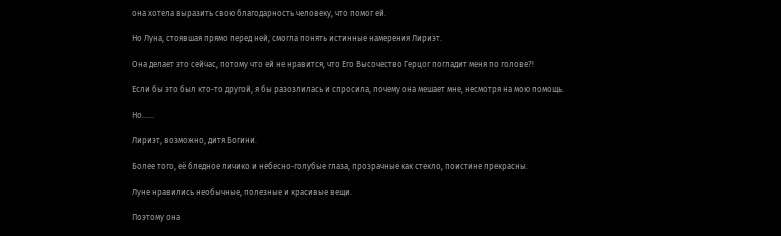она хотела выразить свою благодарность человеку, что помог ей.

Но Луна, стоявшая прямо перед ней, смогла понять истинные намерения Лириэт.

Она делает это сейчас, потому что ей не нравится, что Его Высочество Герцог погладит меня по голове?!

Если бы это был кто-то другой, я бы разозлилась и спросила, почему она мешает мне, несмотря на мою помощь.

Но……

Лириэт, возможно, дитя Богини.

Более того, её бледное личико и небесно-голубые глаза, прозрачные как стекло, поистине прекрасны.

Луне нравились необычные, полезные и красивые вещи.

Поэтому она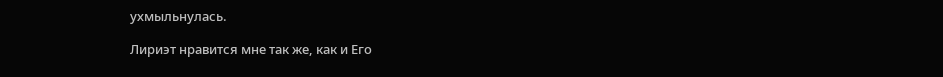ухмыльнулась.

Лириэт нравится мне так же, как и Его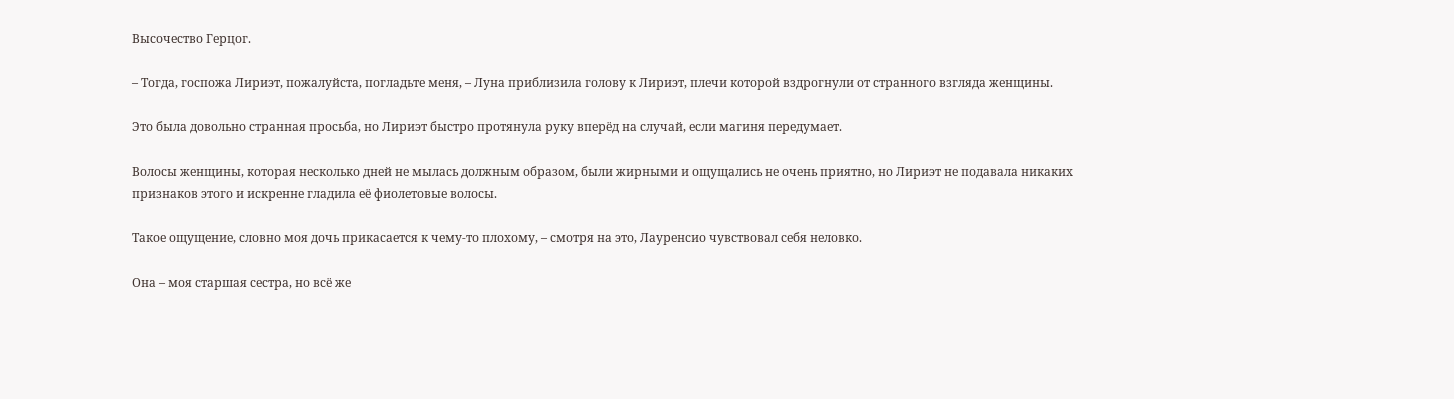Высочество Герцог.

– Тогда, госпожа Лириэт, пожалуйста, погладьте меня, – Луна приблизила голову к Лириэт, плечи которой вздрогнули от странного взгляда женщины.

Это была довольно странная просьба, но Лириэт быстро протянула руку вперёд на случай, если магиня передумает.

Волосы женщины, которая несколько дней не мылась должным образом, были жирными и ощущались не очень приятно, но Лириэт не подавала никаких признаков этого и искренне гладила её фиолетовые волосы.

Такое ощущение, словно моя дочь прикасается к чему-то плохому, – смотря на это, Лауренсио чувствовал себя неловко.

Она – моя старшая сестра, но всё же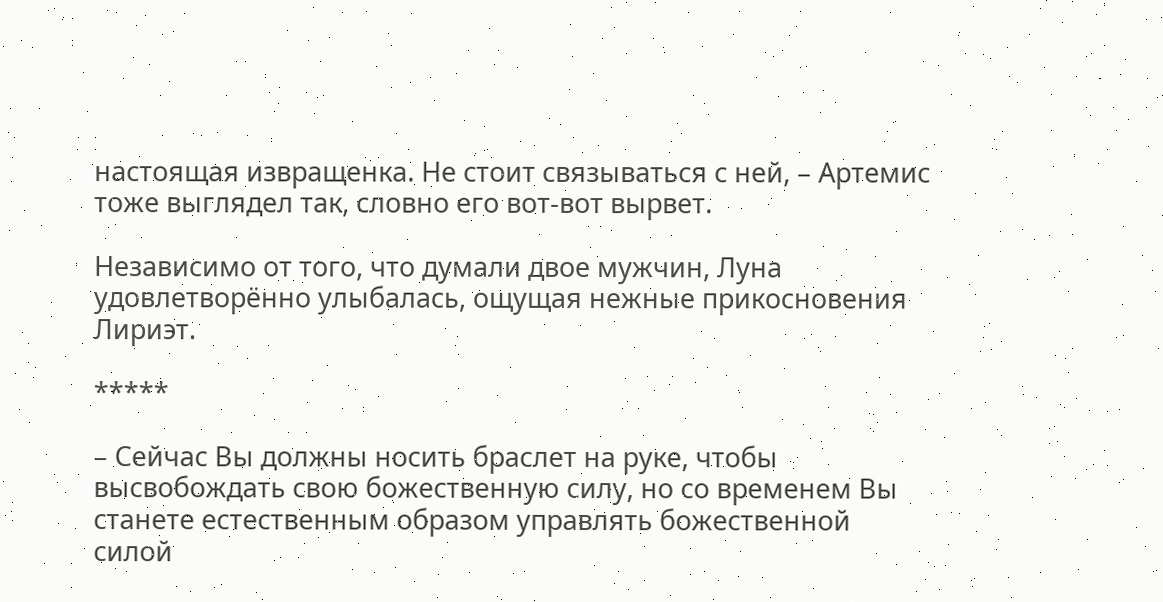настоящая извращенка. Не стоит связываться с ней, – Артемис тоже выглядел так, словно его вот-вот вырвет.

Независимо от того, что думали двое мужчин, Луна удовлетворённо улыбалась, ощущая нежные прикосновения Лириэт.

*****

– Сейчас Вы должны носить браслет на руке, чтобы высвобождать свою божественную силу, но со временем Вы станете естественным образом управлять божественной силой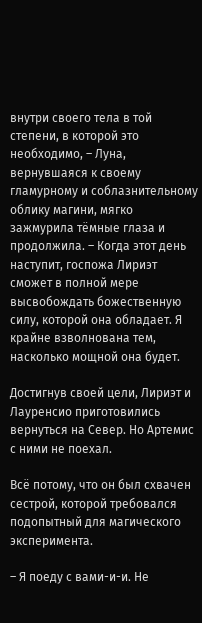внутри своего тела в той степени, в которой это необходимо, – Луна, вернувшаяся к своему гламурному и соблазнительному облику магини, мягко зажмурила тёмные глаза и продолжила. – Когда этот день наступит, госпожа Лириэт сможет в полной мере высвобождать божественную силу, которой она обладает. Я крайне взволнована тем, насколько мощной она будет.

Достигнув своей цели, Лириэт и Лауренсио приготовились вернуться на Север. Но Артемис с ними не поехал.

Всё потому, что он был схвачен сестрой, которой требовался подопытный для магического эксперимента.

– Я поеду с вами-и-и. Не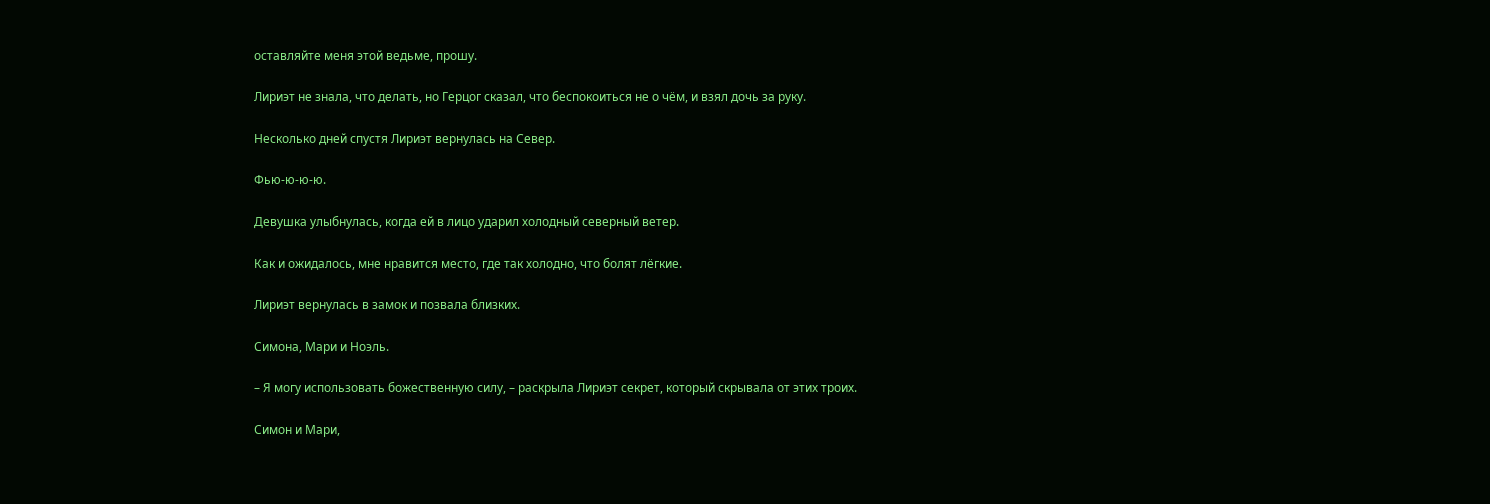оставляйте меня этой ведьме, прошу.

Лириэт не знала, что делать, но Герцог сказал, что беспокоиться не о чём, и взял дочь за руку.

Несколько дней спустя Лириэт вернулась на Север.

Фью-ю-ю-ю.

Девушка улыбнулась, когда ей в лицо ударил холодный северный ветер.

Как и ожидалось, мне нравится место, где так холодно, что болят лёгкие.

Лириэт вернулась в замок и позвала близких.

Симона, Мари и Ноэль.

– Я могу использовать божественную силу, – раскрыла Лириэт секрет, который скрывала от этих троих.

Симон и Мари,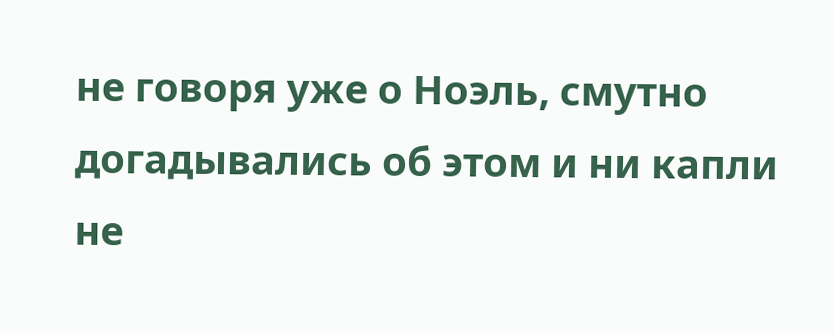не говоря уже о Ноэль, смутно догадывались об этом и ни капли не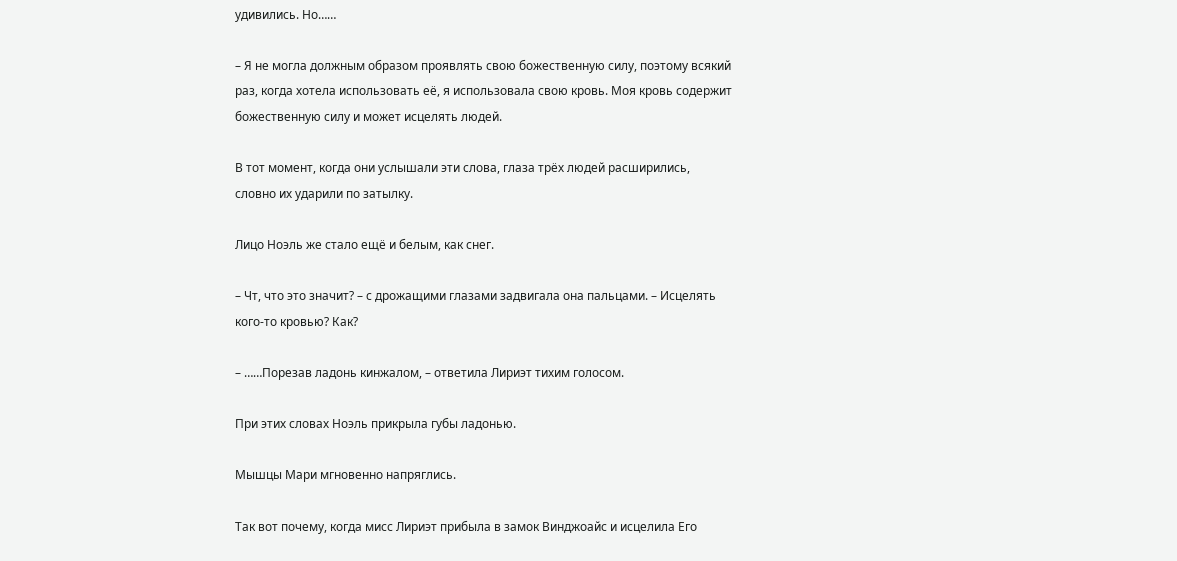удивились. Но……

– Я не могла должным образом проявлять свою божественную силу, поэтому всякий раз, когда хотела использовать её, я использовала свою кровь. Моя кровь содержит божественную силу и может исцелять людей.

В тот момент, когда они услышали эти слова, глаза трёх людей расширились, словно их ударили по затылку.

Лицо Ноэль же стало ещё и белым, как снег.

– Чт, что это значит? – с дрожащими глазами задвигала она пальцами. – Исцелять кого-то кровью? Как?

– ……Порезав ладонь кинжалом, – ответила Лириэт тихим голосом.

При этих словах Ноэль прикрыла губы ладонью.

Мышцы Мари мгновенно напряглись.

Так вот почему, когда мисс Лириэт прибыла в замок Винджоайс и исцелила Его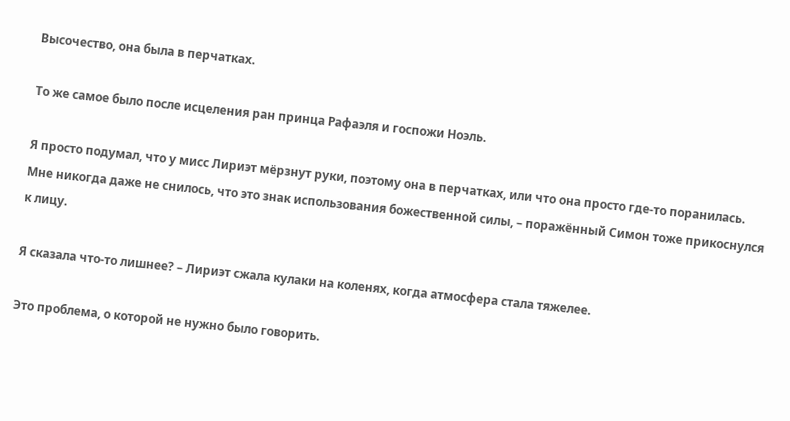Высочество, она была в перчатках.

То же самое было после исцеления ран принца Рафаэля и госпожи Ноэль.

Я просто подумал, что у мисс Лириэт мёрзнут руки, поэтому она в перчатках, или что она просто где-то поранилась. Мне никогда даже не снилось, что это знак использования божественной силы, – поражённый Симон тоже прикоснулся к лицу.

Я сказала что-то лишнее? – Лириэт сжала кулаки на коленях, когда атмосфера стала тяжелее.

Это проблема, о которой не нужно было говорить.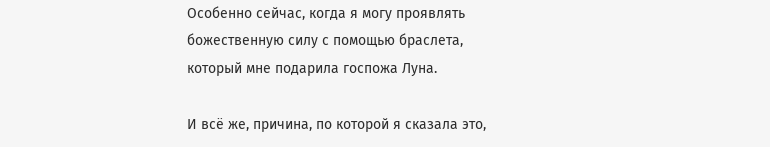Особенно сейчас, когда я могу проявлять божественную силу с помощью браслета, который мне подарила госпожа Луна.

И всё же, причина, по которой я сказала это,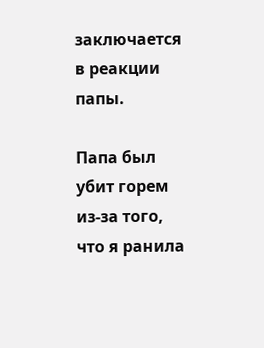заключается в реакции папы.

Папа был убит горем из-за того, что я ранила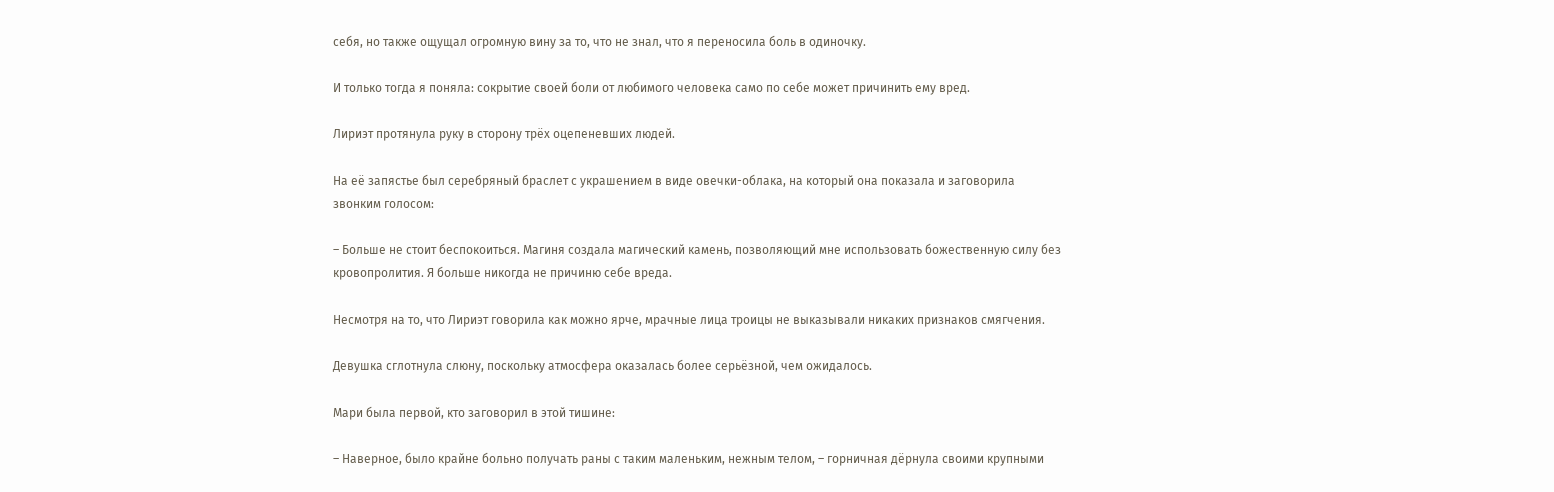себя, но также ощущал огромную вину за то, что не знал, что я переносила боль в одиночку.

И только тогда я поняла: сокрытие своей боли от любимого человека само по себе может причинить ему вред.

Лириэт протянула руку в сторону трёх оцепеневших людей.

На её запястье был серебряный браслет с украшением в виде овечки-облака, на который она показала и заговорила звонким голосом:

– Больше не стоит беспокоиться. Магиня создала магический камень, позволяющий мне использовать божественную силу без кровопролития. Я больше никогда не причиню себе вреда.

Несмотря на то, что Лириэт говорила как можно ярче, мрачные лица троицы не выказывали никаких признаков смягчения.

Девушка сглотнула слюну, поскольку атмосфера оказалась более серьёзной, чем ожидалось.

Мари была первой, кто заговорил в этой тишине:

– Наверное, было крайне больно получать раны с таким маленьким, нежным телом, – горничная дёрнула своими крупными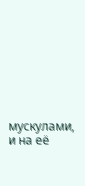мускулами, и на её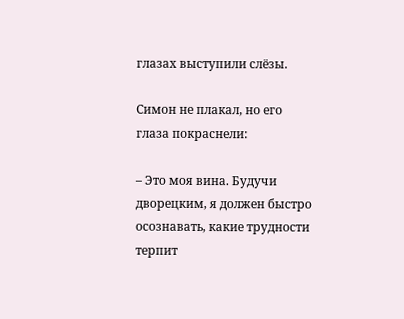глазах выступили слёзы.

Симон не плакал, но его глаза покраснели:

– Это моя вина. Будучи дворецким, я должен быстро осознавать, какие трудности терпит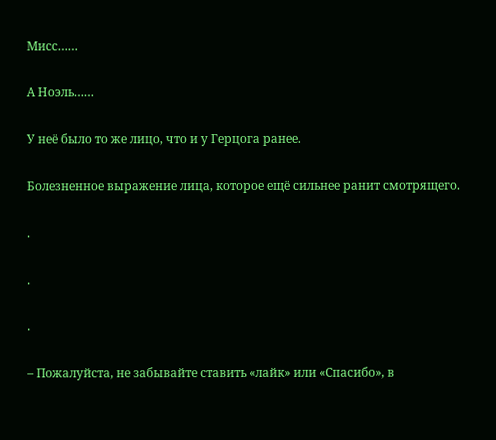Мисс……

А Ноэль……

У неё было то же лицо, что и у Герцога ранее.

Болезненное выражение лица, которое ещё сильнее ранит смотрящего.

.

.

.

– Пожалуйста, не забывайте ставить «лайк» или «Спасибо», в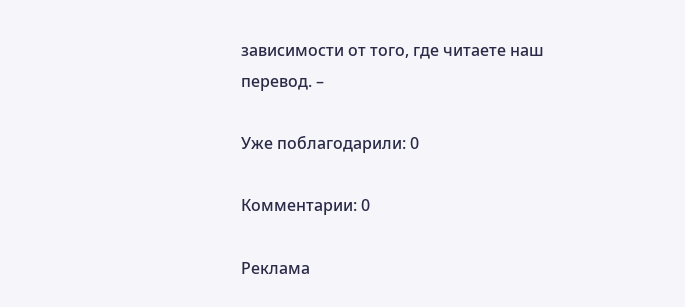зависимости от того, где читаете наш перевод. –

Уже поблагодарили: 0

Комментарии: 0

Реклама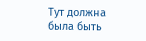Тут должна была быть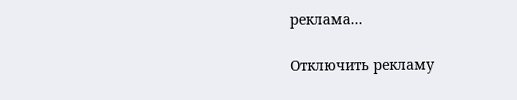реклама...

Отключить рекламу